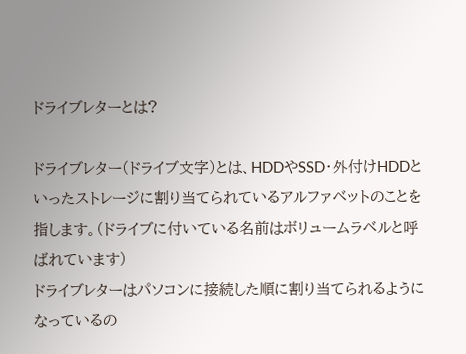ドライブレターとは?

ドライブレター(ドライブ文字)とは、HDDやSSD・外付けHDDといったストレージに割り当てられているアルファベットのことを指します。(ドライブに付いている名前はボリュームラベルと呼ばれています)
ドライブレターはパソコンに接続した順に割り当てられるようになっているの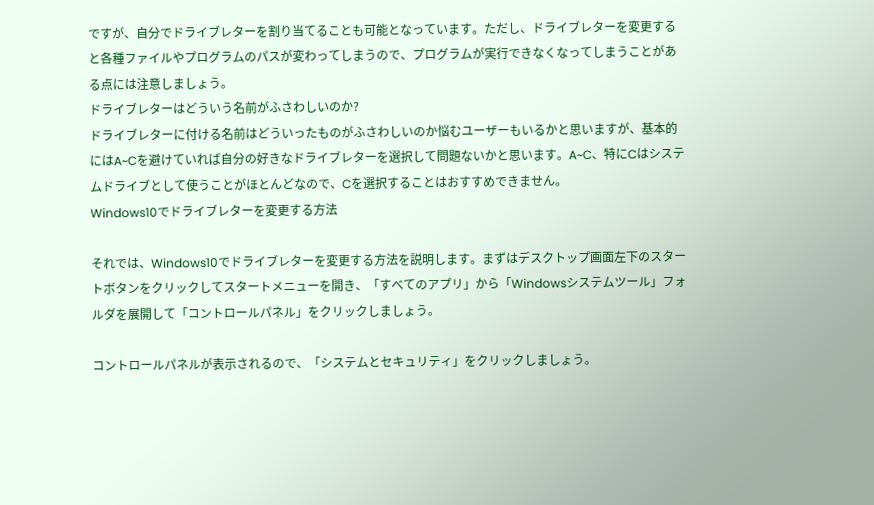ですが、自分でドライブレターを割り当てることも可能となっています。ただし、ドライブレターを変更すると各種ファイルやプログラムのパスが変わってしまうので、プログラムが実行できなくなってしまうことがある点には注意しましょう。
ドライブレターはどういう名前がふさわしいのか?
ドライブレターに付ける名前はどういったものがふさわしいのか悩むユーザーもいるかと思いますが、基本的にはA~Cを避けていれば自分の好きなドライブレターを選択して問題ないかと思います。A~C、特にCはシステムドライブとして使うことがほとんどなので、Cを選択することはおすすめできません。
Windows10でドライブレターを変更する方法

それでは、Windows10でドライブレターを変更する方法を説明します。まずはデスクトップ画面左下のスタートボタンをクリックしてスタートメニューを開き、「すべてのアプリ」から「Windowsシステムツール」フォルダを展開して「コントロールパネル」をクリックしましょう。

コントロールパネルが表示されるので、「システムとセキュリティ」をクリックしましょう。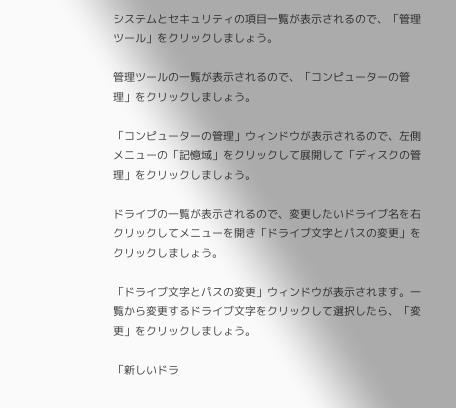システムとセキュリティの項目一覧が表示されるので、「管理ツール」をクリックしましょう。

管理ツールの一覧が表示されるので、「コンピューターの管理」をクリックしましょう。

「コンピューターの管理」ウィンドウが表示されるので、左側メニューの「記憶域」をクリックして展開して「ディスクの管理」をクリックしましょう。

ドライブの一覧が表示されるので、変更したいドライブ名を右クリックしてメニューを開き「ドライブ文字とパスの変更」をクリックしましょう。

「ドライブ文字とパスの変更」ウィンドウが表示されます。一覧から変更するドライブ文字をクリックして選択したら、「変更」をクリックしましょう。

「新しいドラ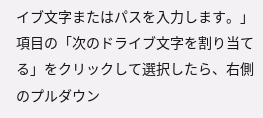イブ文字またはパスを入力します。」項目の「次のドライブ文字を割り当てる」をクリックして選択したら、右側のプルダウン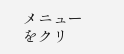メニューをクリ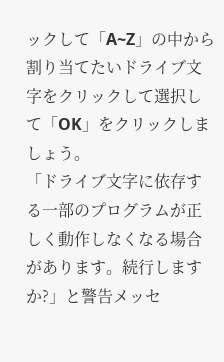ックして「A~Z」の中から割り当てたいドライブ文字をクリックして選択して「OK」をクリックしましょう。
「ドライブ文字に依存する一部のプログラムが正しく動作しなくなる場合があります。続行しますか?」と警告メッセ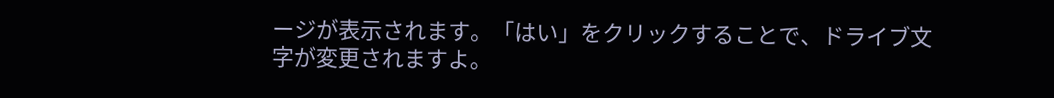ージが表示されます。「はい」をクリックすることで、ドライブ文字が変更されますよ。